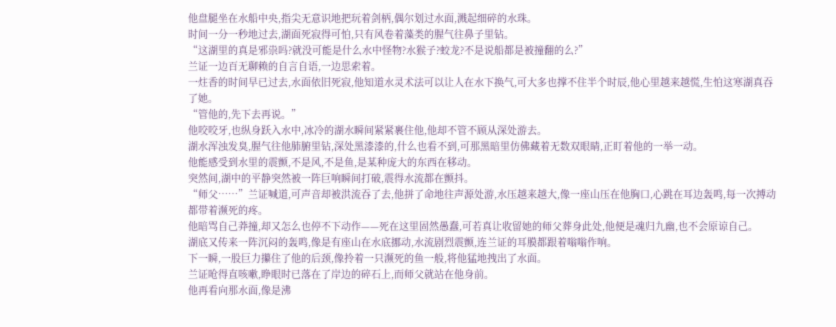他盘腿坐在水船中央,指尖无意识地把玩着剑柄,偶尔划过水面,溅起细碎的水珠。
时间一分一秒地过去,湖面死寂得可怕,只有风卷着藻类的腥气往鼻子里钻。
“这湖里的真是邪祟吗?就没可能是什么水中怪物?水猴子?蛟龙?不是说船都是被撞翻的么?”
兰证一边百无聊赖的自言自语,一边思索着。
一炷香的时间早已过去,水面依旧死寂,他知道水灵术法可以让人在水下换气,可大多也撑不住半个时辰,他心里越来越慌,生怕这寒湖真吞了她。
“管他的,先下去再说。”
他咬咬牙,也纵身跃入水中,冰冷的湖水瞬间紧紧裹住他,他却不管不顾从深处游去。
湖水浑浊发臭,腥气往他肺腑里钻,深处黑漆漆的,什么也看不到,可那黑暗里仿佛藏着无数双眼睛,正盯着他的一举一动。
他能感受到水里的震颤,不是风,不是鱼,是某种庞大的东西在移动。
突然间,湖中的平静突然被一阵巨响瞬间打破,震得水流都在颤抖。
“师父……”兰证喊道,可声音却被洪流吞了去,他拼了命地往声源处游,水压越来越大,像一座山压在他胸口,心跳在耳边轰鸣,每一次搏动都带着濒死的疼。
他暗骂自己莽撞,却又怎么也停不下动作——死在这里固然愚蠢,可若真让收留她的师父葬身此处,他便是魂归九幽,也不会原谅自己。
湖底又传来一阵沉闷的轰鸣,像是有座山在水底挪动,水流剧烈震颤,连兰证的耳膜都跟着嗡嗡作响。
下一瞬,一股巨力攥住了他的后颈,像拎着一只濒死的鱼一般,将他猛地拽出了水面。
兰证呛得直咳嗽,睁眼时已落在了岸边的碎石上,而师父就站在他身前。
他再看向那水面,像是沸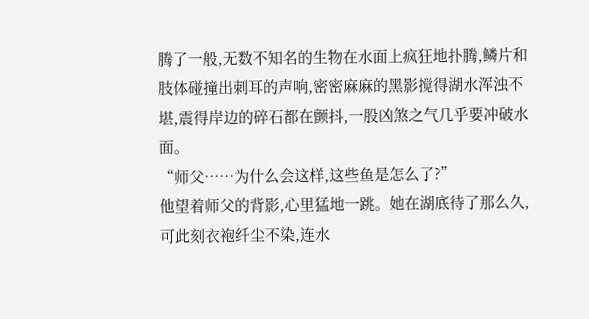腾了一般,无数不知名的生物在水面上疯狂地扑腾,鳞片和肢体碰撞出刺耳的声响,密密麻麻的黑影搅得湖水浑浊不堪,震得岸边的碎石都在颤抖,一股凶煞之气几乎要冲破水面。
“师父……为什么会这样,这些鱼是怎么了?”
他望着师父的背影,心里猛地一跳。她在湖底待了那么久,可此刻衣袍纤尘不染,连水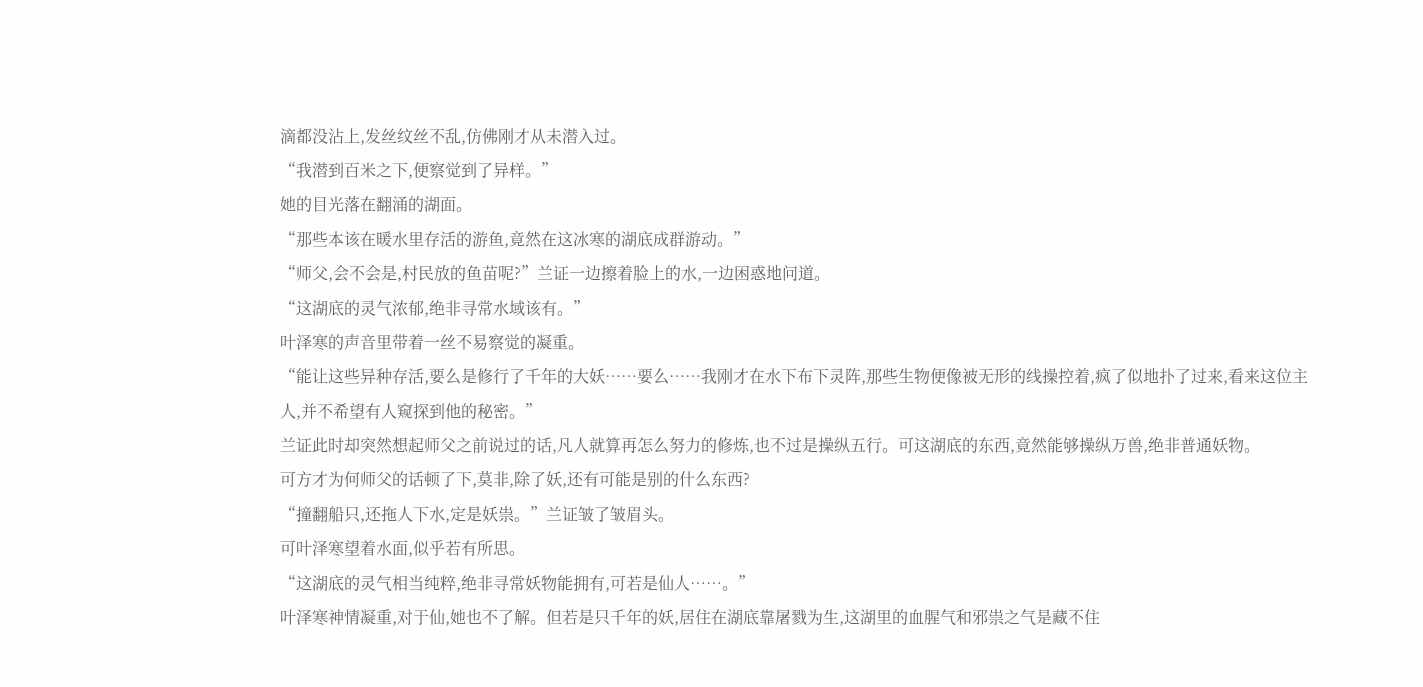滴都没沾上,发丝纹丝不乱,仿佛刚才从未潜入过。
“我潜到百米之下,便察觉到了异样。”
她的目光落在翻涌的湖面。
“那些本该在暖水里存活的游鱼,竟然在这冰寒的湖底成群游动。”
“师父,会不会是,村民放的鱼苗呢?”兰证一边擦着脸上的水,一边困惑地问道。
“这湖底的灵气浓郁,绝非寻常水域该有。”
叶泽寒的声音里带着一丝不易察觉的凝重。
“能让这些异种存活,要么是修行了千年的大妖……要么……我刚才在水下布下灵阵,那些生物便像被无形的线操控着,疯了似地扑了过来,看来这位主人,并不希望有人窥探到他的秘密。”
兰证此时却突然想起师父之前说过的话,凡人就算再怎么努力的修炼,也不过是操纵五行。可这湖底的东西,竟然能够操纵万兽,绝非普通妖物。
可方才为何师父的话顿了下,莫非,除了妖,还有可能是别的什么东西?
“撞翻船只,还拖人下水,定是妖祟。”兰证皱了皱眉头。
可叶泽寒望着水面,似乎若有所思。
“这湖底的灵气相当纯粹,绝非寻常妖物能拥有,可若是仙人……。”
叶泽寒神情凝重,对于仙,她也不了解。但若是只千年的妖,居住在湖底靠屠戮为生,这湖里的血腥气和邪祟之气是藏不住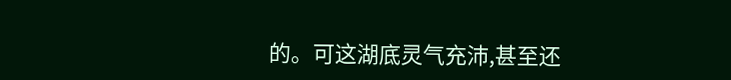的。可这湖底灵气充沛,甚至还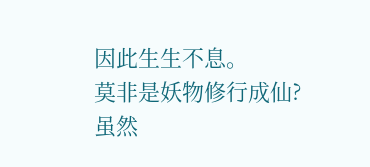因此生生不息。
莫非是妖物修行成仙?
虽然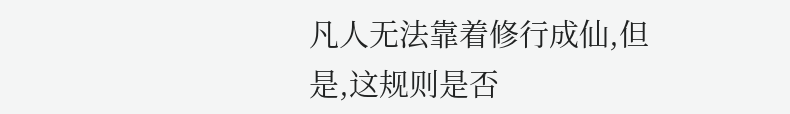凡人无法靠着修行成仙,但是,这规则是否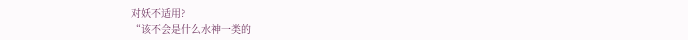对妖不适用?
“该不会是什么水神一类的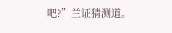吧?”兰证猜测道。